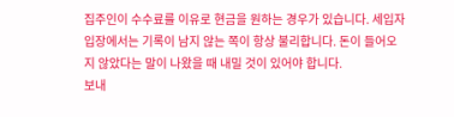집주인이 수수료를 이유로 현금을 원하는 경우가 있습니다. 세입자 입장에서는 기록이 남지 않는 쪽이 항상 불리합니다. 돈이 들어오지 않았다는 말이 나왔을 때 내밀 것이 있어야 합니다.
보내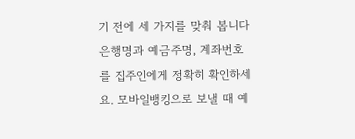기 전에 세 가지를 맞춰 봅니다
은행명과 예금주명, 계좌번호를 집주인에게 정확히 확인하세요. 모바일뱅킹으로 보낼 때 예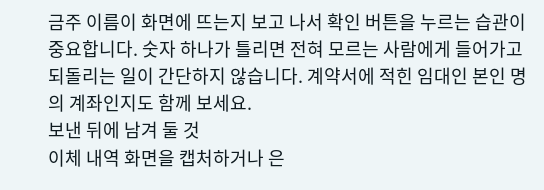금주 이름이 화면에 뜨는지 보고 나서 확인 버튼을 누르는 습관이 중요합니다. 숫자 하나가 틀리면 전혀 모르는 사람에게 들어가고 되돌리는 일이 간단하지 않습니다. 계약서에 적힌 임대인 본인 명의 계좌인지도 함께 보세요.
보낸 뒤에 남겨 둘 것
이체 내역 화면을 캡처하거나 은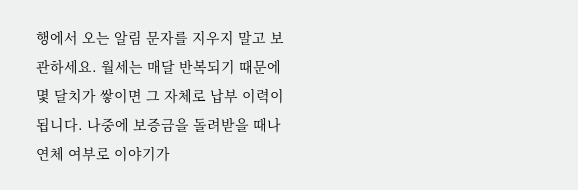행에서 오는 알림 문자를 지우지 말고 보관하세요. 월세는 매달 반복되기 때문에 몇 달치가 쌓이면 그 자체로 납부 이력이 됩니다. 나중에 보증금을 돌려받을 때나 연체 여부로 이야기가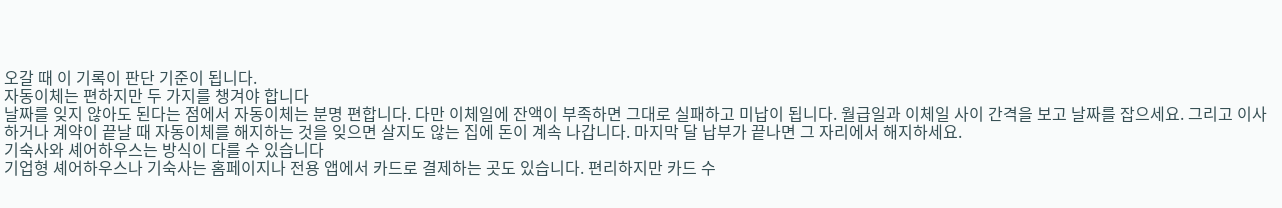오갈 때 이 기록이 판단 기준이 됩니다.
자동이체는 편하지만 두 가지를 챙겨야 합니다
날짜를 잊지 않아도 된다는 점에서 자동이체는 분명 편합니다. 다만 이체일에 잔액이 부족하면 그대로 실패하고 미납이 됩니다. 월급일과 이체일 사이 간격을 보고 날짜를 잡으세요. 그리고 이사하거나 계약이 끝날 때 자동이체를 해지하는 것을 잊으면 살지도 않는 집에 돈이 계속 나갑니다. 마지막 달 납부가 끝나면 그 자리에서 해지하세요.
기숙사와 셰어하우스는 방식이 다를 수 있습니다
기업형 셰어하우스나 기숙사는 홈페이지나 전용 앱에서 카드로 결제하는 곳도 있습니다. 편리하지만 카드 수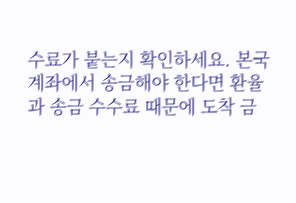수료가 붙는지 확인하세요. 본국 계좌에서 송금해야 한다면 환율과 송금 수수료 때문에 도착 금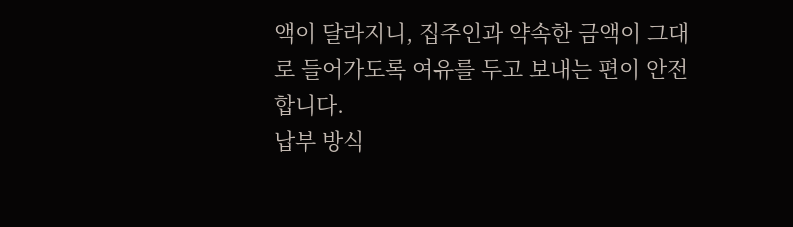액이 달라지니, 집주인과 약속한 금액이 그대로 들어가도록 여유를 두고 보내는 편이 안전합니다.
납부 방식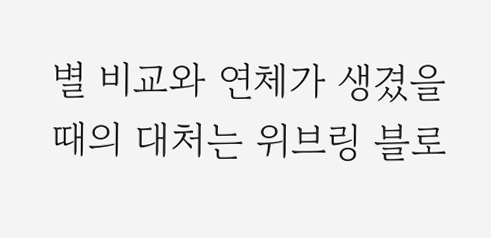별 비교와 연체가 생겼을 때의 대처는 위브링 블로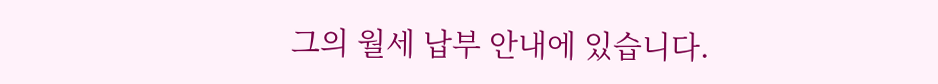그의 월세 납부 안내에 있습니다.